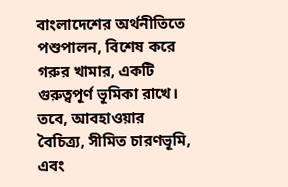বাংলাদেশের অর্থনীতিতে পশুপালন, বিশেষ করে গরুর খামার, একটি গুরুত্বপূর্ণ ভূমিকা রাখে। তবে, আবহাওয়ার বৈচিত্র্য, সীমিত চারণভূমি, এবং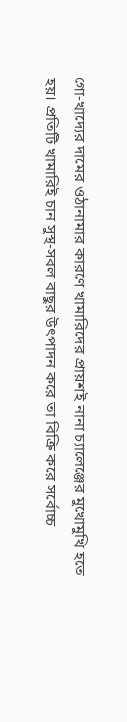গো-খাদ্যের দামের ওঠানামার কারণে খামারিদের প্রায়শই নানা চ্যালেঞ্জের মুখোমুখি হতে হয়। প্রতিটি খামারিই চান সুস্থ-সবল বাছুর উৎপাদন করে তা বিক্রি করে সর্বোচ্চ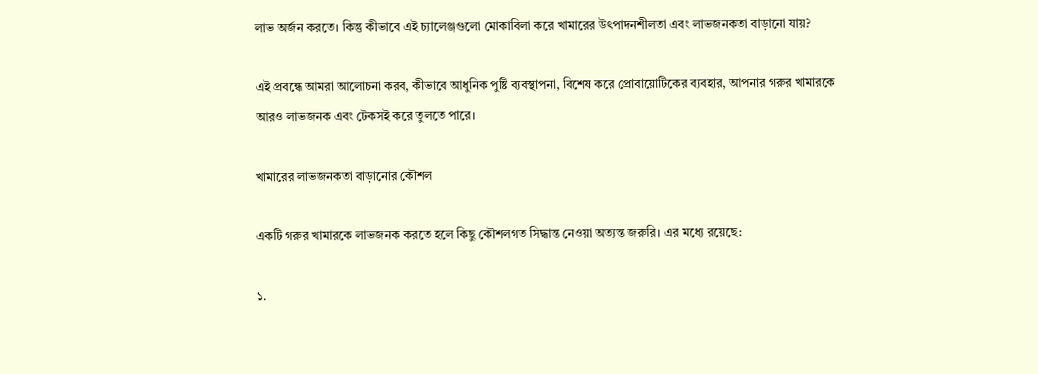লাভ অর্জন করতে। কিন্তু কীভাবে এই চ্যালেঞ্জগুলো মোকাবিলা করে খামারের উৎপাদনশীলতা এবং লাভজনকতা বাড়ানো যায়?

এই প্রবন্ধে আমরা আলোচনা করব, কীভাবে আধুনিক পুষ্টি ব্যবস্থাপনা, বিশেষ করে প্রোবায়োটিকের ব্যবহার, আপনার গরুর খামারকে আরও লাভজনক এবং টেকসই করে তুলতে পারে।

খামারের লাভজনকতা বাড়ানোর কৌশল

একটি গরুর খামারকে লাভজনক করতে হলে কিছু কৌশলগত সিদ্ধান্ত নেওয়া অত্যন্ত জরুরি। এর মধ্যে রয়েছে:

১.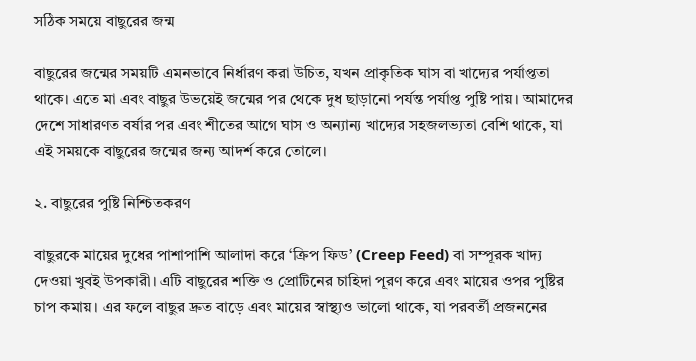সঠিক সময়ে বাছুরের জন্ম

বাছুরের জন্মের সময়টি এমনভাবে নির্ধারণ করা উচিত, যখন প্রাকৃতিক ঘাস বা খাদ্যের পর্যাপ্ততা থাকে। এতে মা এবং বাছুর উভয়েই জন্মের পর থেকে দুধ ছাড়ানো পর্যন্ত পর্যাপ্ত পুষ্টি পায়। আমাদের দেশে সাধারণত বর্ষার পর এবং শীতের আগে ঘাস ও অন্যান্য খাদ্যের সহজলভ্যতা বেশি থাকে, যা এই সময়কে বাছুরের জন্মের জন্য আদর্শ করে তোলে।

২. বাছুরের পুষ্টি নিশ্চিতকরণ

বাছুরকে মায়ের দুধের পাশাপাশি আলাদা করে ‘ক্রিপ ফিড’ (Creep Feed) বা সম্পূরক খাদ্য দেওয়া খুবই উপকারী। এটি বাছুরের শক্তি ও প্রোটিনের চাহিদা পূরণ করে এবং মায়ের ওপর পুষ্টির চাপ কমায়। এর ফলে বাছুর দ্রুত বাড়ে এবং মায়ের স্বাস্থ্যও ভালো থাকে, যা পরবর্তী প্রজননের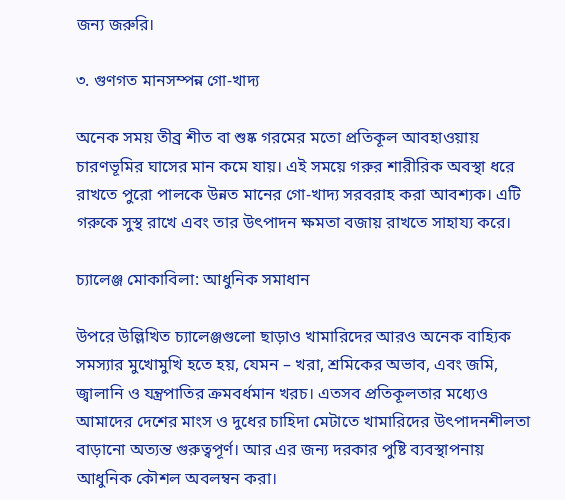জন্য জরুরি।

৩. গুণগত মানসম্পন্ন গো-খাদ্য

অনেক সময় তীব্র শীত বা শুষ্ক গরমের মতো প্রতিকূল আবহাওয়ায় চারণভূমির ঘাসের মান কমে যায়। এই সময়ে গরুর শারীরিক অবস্থা ধরে রাখতে পুরো পালকে উন্নত মানের গো-খাদ্য সরবরাহ করা আবশ্যক। এটি গরুকে সুস্থ রাখে এবং তার উৎপাদন ক্ষমতা বজায় রাখতে সাহায্য করে।

চ্যালেঞ্জ মোকাবিলা: আধুনিক সমাধান

উপরে উল্লিখিত চ্যালেঞ্জগুলো ছাড়াও খামারিদের আরও অনেক বাহ্যিক সমস্যার মুখোমুখি হতে হয়, যেমন – খরা, শ্রমিকের অভাব, এবং জমি, জ্বালানি ও যন্ত্রপাতির ক্রমবর্ধমান খরচ। এতসব প্রতিকূলতার মধ্যেও আমাদের দেশের মাংস ও দুধের চাহিদা মেটাতে খামারিদের উৎপাদনশীলতা বাড়ানো অত্যন্ত গুরুত্বপূর্ণ। আর এর জন্য দরকার পুষ্টি ব্যবস্থাপনায় আধুনিক কৌশল অবলম্বন করা।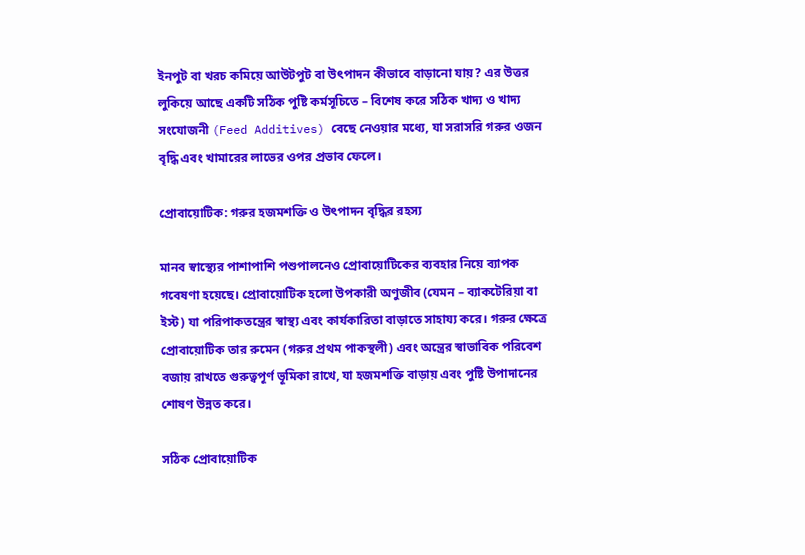ইনপুট বা খরচ কমিয়ে আউটপুট বা উৎপাদন কীভাবে বাড়ানো যায়? এর উত্তর লুকিয়ে আছে একটি সঠিক পুষ্টি কর্মসূচিতে – বিশেষ করে সঠিক খাদ্য ও খাদ্য সংযোজনী (Feed Additives) বেছে নেওয়ার মধ্যে, যা সরাসরি গরুর ওজন বৃদ্ধি এবং খামারের লাভের ওপর প্রভাব ফেলে।

প্রোবায়োটিক: গরুর হজমশক্তি ও উৎপাদন বৃদ্ধির রহস্য

মানব স্বাস্থ্যের পাশাপাশি পশুপালনেও প্রোবায়োটিকের ব্যবহার নিয়ে ব্যাপক গবেষণা হয়েছে। প্রোবায়োটিক হলো উপকারী অণুজীব (যেমন – ব্যাকটেরিয়া বা ইস্ট) যা পরিপাকতন্ত্রের স্বাস্থ্য এবং কার্যকারিতা বাড়াতে সাহায্য করে। গরুর ক্ষেত্রে প্রোবায়োটিক তার রুমেন (গরুর প্রথম পাকস্থলী) এবং অন্ত্রের স্বাভাবিক পরিবেশ বজায় রাখতে গুরুত্বপূর্ণ ভূমিকা রাখে, যা হজমশক্তি বাড়ায় এবং পুষ্টি উপাদানের শোষণ উন্নত করে।

সঠিক প্রোবায়োটিক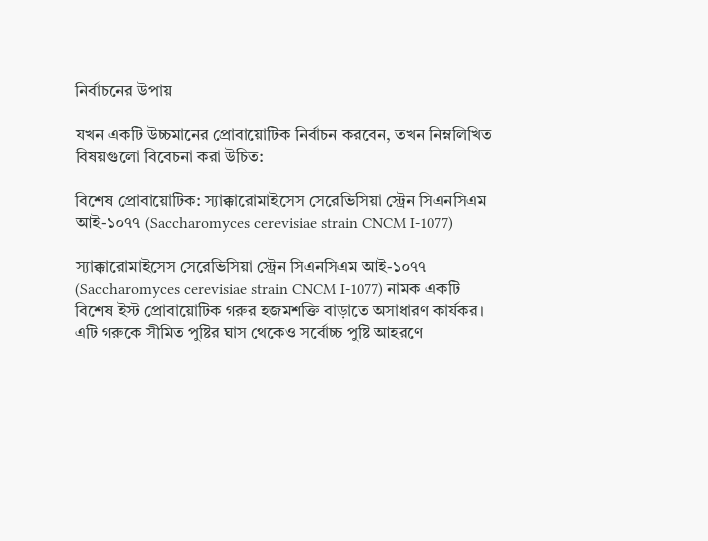নির্বাচনের উপায়

যখন একটি উচ্চমানের প্রোবায়োটিক নির্বাচন করবেন, তখন নিম্নলিখিত বিষয়গুলো বিবেচনা করা উচিত:

বিশেষ প্রোবায়োটিক: স্যাক্কারোমাইসেস সেরেভিসিয়া স্ট্রেন সিএনসিএম আই-১০৭৭ (Saccharomyces cerevisiae strain CNCM I-1077)

স্যাক্কারোমাইসেস সেরেভিসিয়া স্ট্রেন সিএনসিএম আই-১০৭৭ (Saccharomyces cerevisiae strain CNCM I-1077) নামক একটি বিশেষ ইস্ট প্রোবায়োটিক গরুর হজমশক্তি বাড়াতে অসাধারণ কার্যকর। এটি গরুকে সীমিত পুষ্টির ঘাস থেকেও সর্বোচ্চ পুষ্টি আহরণে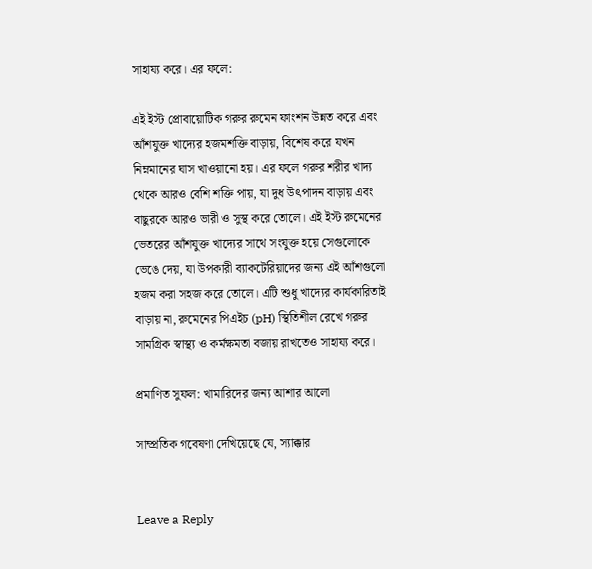সাহায্য করে। এর ফলে:

এই ইস্ট প্রোবায়োটিক গরুর রুমেন ফাংশন উন্নত করে এবং আঁশযুক্ত খাদ্যের হজমশক্তি বাড়ায়, বিশেষ করে যখন নিম্নমানের ঘাস খাওয়ানো হয়। এর ফলে গরুর শরীর খাদ্য থেকে আরও বেশি শক্তি পায়, যা দুধ উৎপাদন বাড়ায় এবং বাছুরকে আরও ভারী ও সুস্থ করে তোলে। এই ইস্ট রুমেনের ভেতরের আঁশযুক্ত খাদ্যের সাথে সংযুক্ত হয়ে সেগুলোকে ভেঙে দেয়, যা উপকারী ব্যাকটেরিয়াদের জন্য এই আঁশগুলো হজম করা সহজ করে তোলে। এটি শুধু খাদ্যের কার্যকারিতাই বাড়ায় না, রুমেনের পিএইচ (pH) স্থিতিশীল রেখে গরুর সামগ্রিক স্বাস্থ্য ও কর্মক্ষমতা বজায় রাখতেও সাহায্য করে।

প্রমাণিত সুফল: খামারিদের জন্য আশার আলো

সাম্প্রতিক গবেষণা দেখিয়েছে যে, স্যাক্কার


Leave a Reply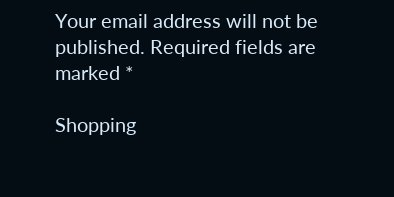Your email address will not be published. Required fields are marked *

Shopping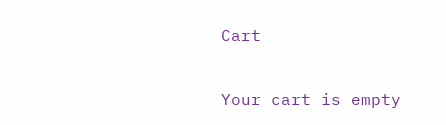Cart

Your cart is empty